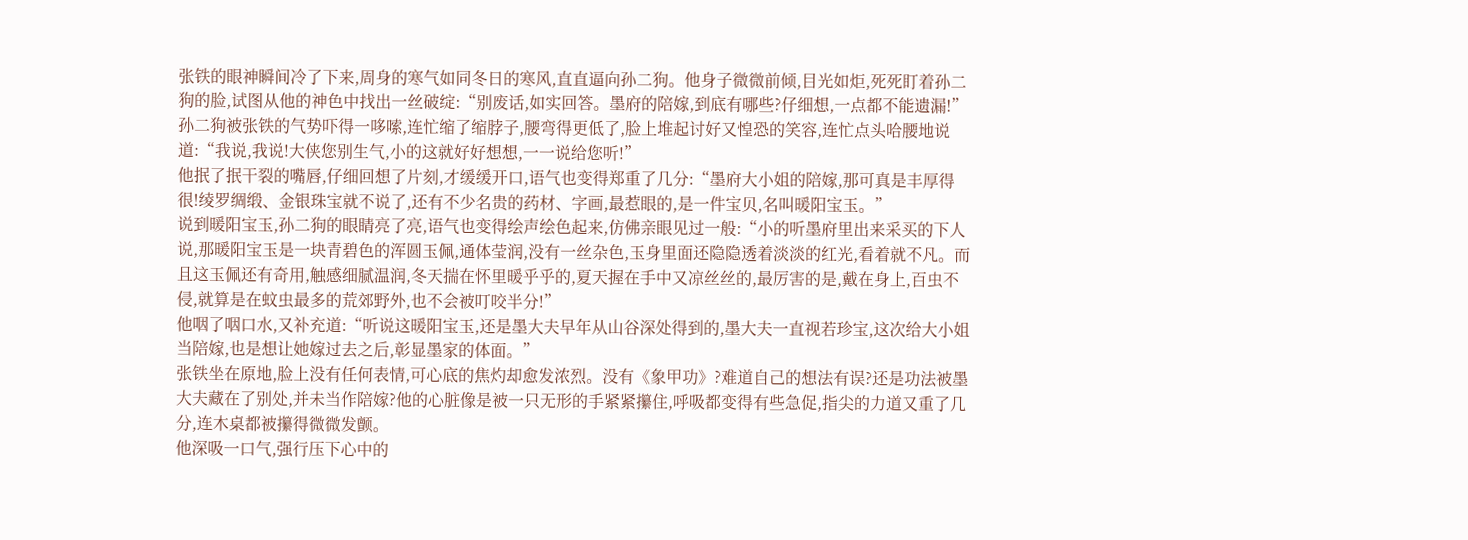张铁的眼神瞬间冷了下来,周身的寒气如同冬日的寒风,直直逼向孙二狗。他身子微微前倾,目光如炬,死死盯着孙二狗的脸,试图从他的神色中找出一丝破绽:“别废话,如实回答。墨府的陪嫁,到底有哪些?仔细想,一点都不能遗漏!”
孙二狗被张铁的气势吓得一哆嗦,连忙缩了缩脖子,腰弯得更低了,脸上堆起讨好又惶恐的笑容,连忙点头哈腰地说道:“我说,我说!大侠您别生气,小的这就好好想想,一一说给您听!”
他抿了抿干裂的嘴唇,仔细回想了片刻,才缓缓开口,语气也变得郑重了几分:“墨府大小姐的陪嫁,那可真是丰厚得很!绫罗绸缎、金银珠宝就不说了,还有不少名贵的药材、字画,最惹眼的,是一件宝贝,名叫暖阳宝玉。”
说到暖阳宝玉,孙二狗的眼睛亮了亮,语气也变得绘声绘色起来,仿佛亲眼见过一般:“小的听墨府里出来采买的下人说,那暖阳宝玉是一块青碧色的浑圆玉佩,通体莹润,没有一丝杂色,玉身里面还隐隐透着淡淡的红光,看着就不凡。而且这玉佩还有奇用,触感细腻温润,冬天揣在怀里暖乎乎的,夏天握在手中又凉丝丝的,最厉害的是,戴在身上,百虫不侵,就算是在蚊虫最多的荒郊野外,也不会被叮咬半分!”
他咽了咽口水,又补充道:“听说这暖阳宝玉,还是墨大夫早年从山谷深处得到的,墨大夫一直视若珍宝,这次给大小姐当陪嫁,也是想让她嫁过去之后,彰显墨家的体面。”
张铁坐在原地,脸上没有任何表情,可心底的焦灼却愈发浓烈。没有《象甲功》?难道自己的想法有误?还是功法被墨大夫藏在了别处,并未当作陪嫁?他的心脏像是被一只无形的手紧紧攥住,呼吸都变得有些急促,指尖的力道又重了几分,连木桌都被攥得微微发颤。
他深吸一口气,强行压下心中的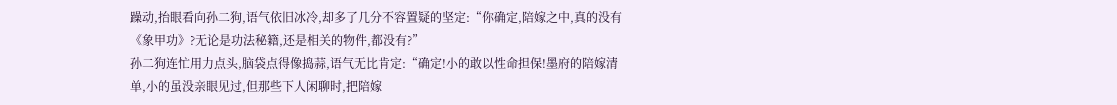躁动,抬眼看向孙二狗,语气依旧冰冷,却多了几分不容置疑的坚定:“你确定,陪嫁之中,真的没有《象甲功》?无论是功法秘籍,还是相关的物件,都没有?”
孙二狗连忙用力点头,脑袋点得像捣蒜,语气无比肯定:“确定!小的敢以性命担保!墨府的陪嫁清单,小的虽没亲眼见过,但那些下人闲聊时,把陪嫁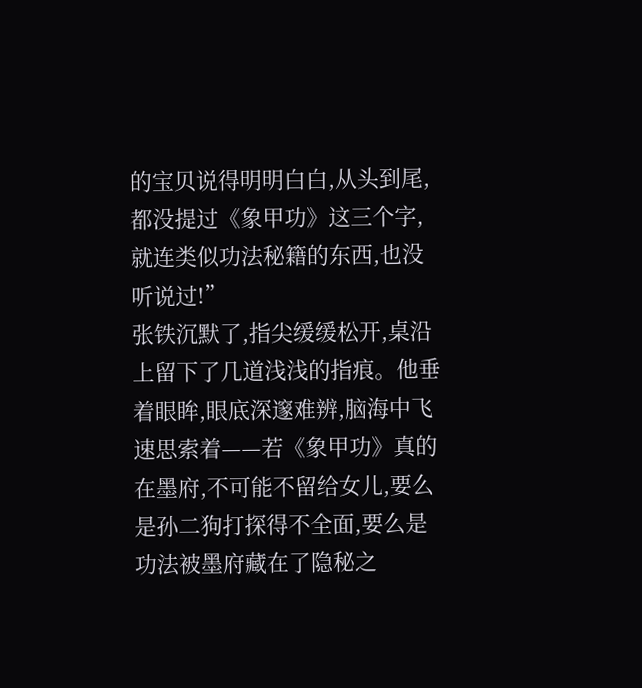的宝贝说得明明白白,从头到尾,都没提过《象甲功》这三个字,就连类似功法秘籍的东西,也没听说过!”
张铁沉默了,指尖缓缓松开,桌沿上留下了几道浅浅的指痕。他垂着眼眸,眼底深邃难辨,脑海中飞速思索着——若《象甲功》真的在墨府,不可能不留给女儿,要么是孙二狗打探得不全面,要么是功法被墨府藏在了隐秘之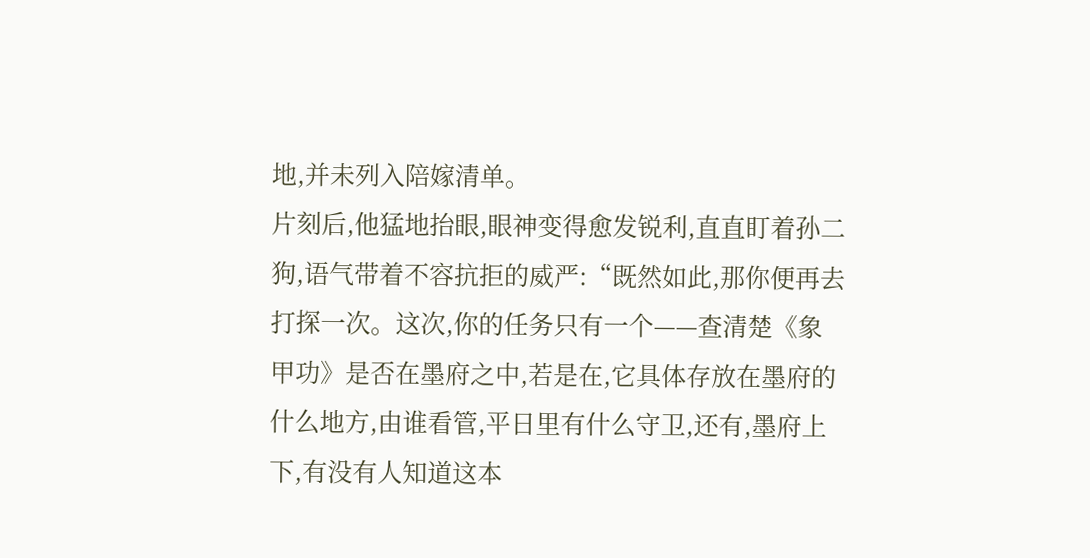地,并未列入陪嫁清单。
片刻后,他猛地抬眼,眼神变得愈发锐利,直直盯着孙二狗,语气带着不容抗拒的威严:“既然如此,那你便再去打探一次。这次,你的任务只有一个——查清楚《象甲功》是否在墨府之中,若是在,它具体存放在墨府的什么地方,由谁看管,平日里有什么守卫,还有,墨府上下,有没有人知道这本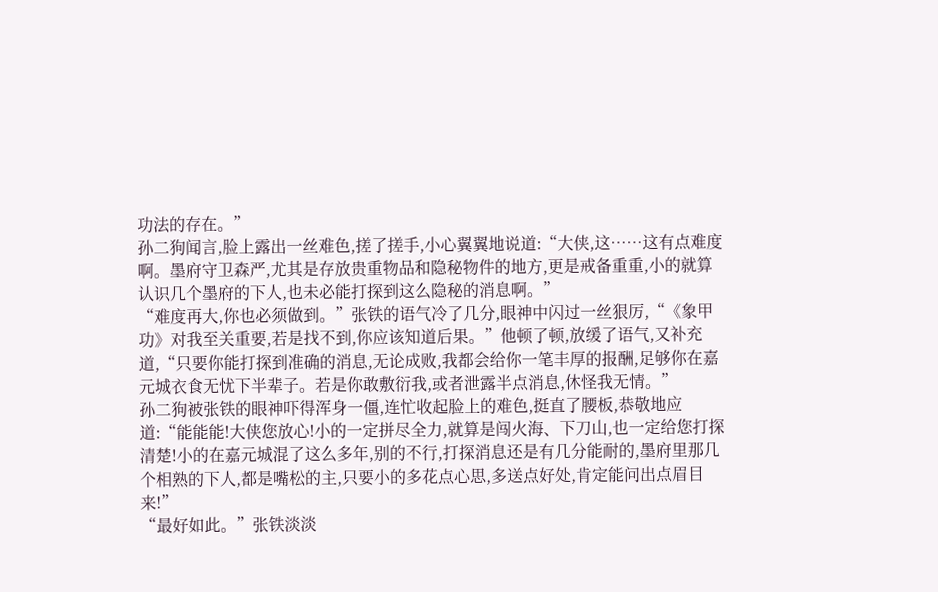功法的存在。”
孙二狗闻言,脸上露出一丝难色,搓了搓手,小心翼翼地说道:“大侠,这……这有点难度啊。墨府守卫森严,尤其是存放贵重物品和隐秘物件的地方,更是戒备重重,小的就算认识几个墨府的下人,也未必能打探到这么隐秘的消息啊。”
“难度再大,你也必须做到。”张铁的语气冷了几分,眼神中闪过一丝狠厉,“《象甲功》对我至关重要,若是找不到,你应该知道后果。”他顿了顿,放缓了语气,又补充道,“只要你能打探到准确的消息,无论成败,我都会给你一笔丰厚的报酬,足够你在嘉元城衣食无忧下半辈子。若是你敢敷衍我,或者泄露半点消息,休怪我无情。”
孙二狗被张铁的眼神吓得浑身一僵,连忙收起脸上的难色,挺直了腰板,恭敬地应道:“能能能!大侠您放心!小的一定拼尽全力,就算是闯火海、下刀山,也一定给您打探清楚!小的在嘉元城混了这么多年,别的不行,打探消息还是有几分能耐的,墨府里那几个相熟的下人,都是嘴松的主,只要小的多花点心思,多送点好处,肯定能问出点眉目来!”
“最好如此。”张铁淡淡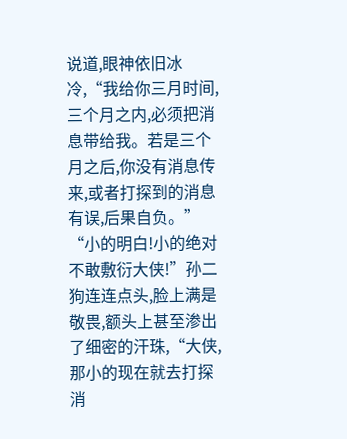说道,眼神依旧冰冷,“我给你三月时间,三个月之内,必须把消息带给我。若是三个月之后,你没有消息传来,或者打探到的消息有误,后果自负。”
“小的明白!小的绝对不敢敷衍大侠!”孙二狗连连点头,脸上满是敬畏,额头上甚至渗出了细密的汗珠,“大侠,那小的现在就去打探消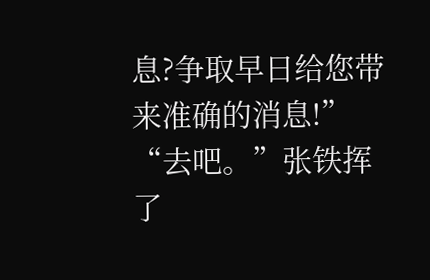息?争取早日给您带来准确的消息!”
“去吧。”张铁挥了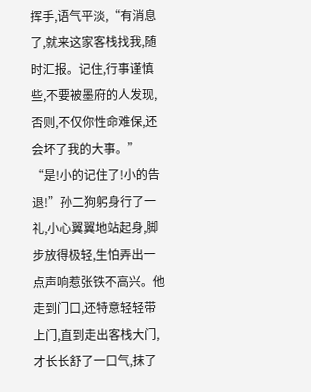挥手,语气平淡,“有消息了,就来这家客栈找我,随时汇报。记住,行事谨慎些,不要被墨府的人发现,否则,不仅你性命难保,还会坏了我的大事。”
“是!小的记住了!小的告退!”孙二狗躬身行了一礼,小心翼翼地站起身,脚步放得极轻,生怕弄出一点声响惹张铁不高兴。他走到门口,还特意轻轻带上门,直到走出客栈大门,才长长舒了一口气,抹了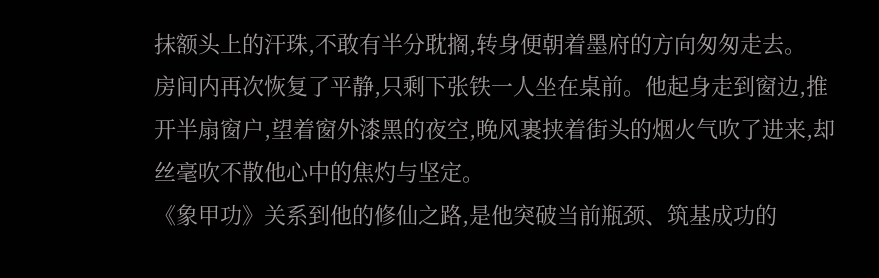抹额头上的汗珠,不敢有半分耽搁,转身便朝着墨府的方向匆匆走去。
房间内再次恢复了平静,只剩下张铁一人坐在桌前。他起身走到窗边,推开半扇窗户,望着窗外漆黑的夜空,晚风裹挟着街头的烟火气吹了进来,却丝毫吹不散他心中的焦灼与坚定。
《象甲功》关系到他的修仙之路,是他突破当前瓶颈、筑基成功的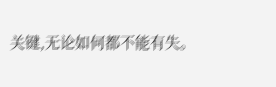关键,无论如何都不能有失。